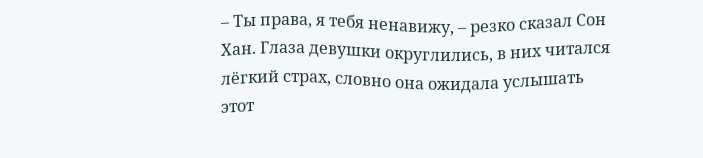– Ты права, я тебя ненавижу, – резко сказал Сон Хан. Глаза девушки округлились, в них читался лёгкий страх, словно она ожидала услышать этот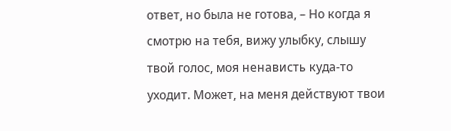ответ, но была не готова, – Но когда я смотрю на тебя, вижу улыбку, слышу твой голос, моя ненависть куда-то уходит. Может, на меня действуют твои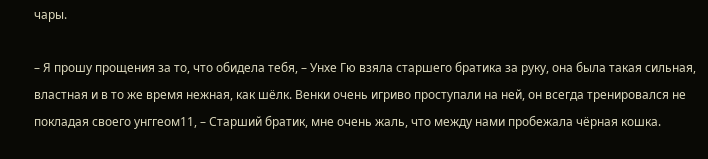чары.

– Я прошу прощения за то, что обидела тебя, – Унхе Гю взяла старшего братика за руку, она была такая сильная, властная и в то же время нежная, как шёлк. Венки очень игриво проступали на ней, он всегда тренировался не покладая своего унггеом11, – Старший братик, мне очень жаль, что между нами пробежала чёрная кошка.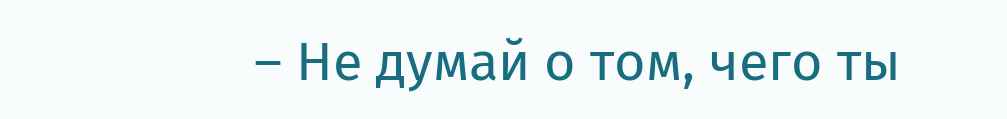– Не думай о том, чего ты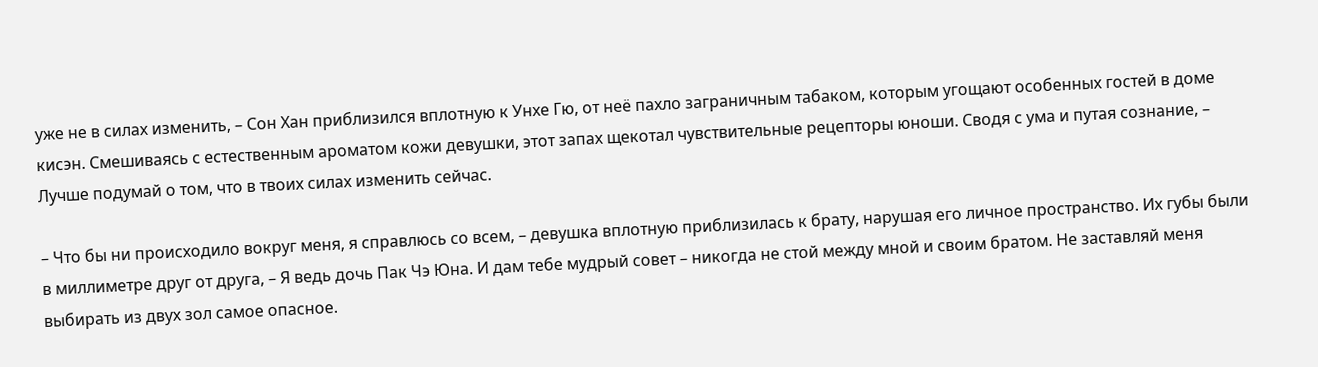уже не в силах изменить, – Сон Хан приблизился вплотную к Унхе Гю, от неё пахло заграничным табаком, которым угощают особенных гостей в доме кисэн. Смешиваясь с естественным ароматом кожи девушки, этот запах щекотал чувствительные рецепторы юноши. Сводя с ума и путая сознание, – Лучше подумай о том, что в твоих силах изменить сейчас.

– Что бы ни происходило вокруг меня, я справлюсь со всем, – девушка вплотную приблизилась к брату, нарушая его личное пространство. Их губы были в миллиметре друг от друга, – Я ведь дочь Пак Чэ Юна. И дам тебе мудрый совет – никогда не стой между мной и своим братом. Не заставляй меня выбирать из двух зол самое опасное.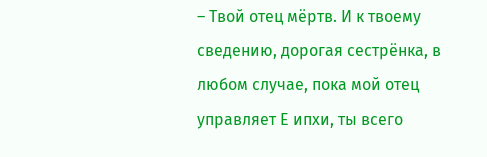– Твой отец мёртв. И к твоему сведению, дорогая сестрёнка, в любом случае, пока мой отец управляет Е ипхи, ты всего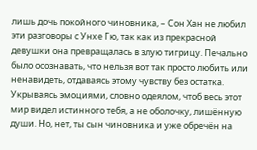лишь дочь покойного чиновника, – Сон Хан не любил эти разговоры с Унхе Гю, так как из прекрасной девушки она превращалась в злую тигрицу. Печально было осознавать, что нельзя вот так просто любить или ненавидеть, отдаваясь этому чувству без остатка. Укрываясь эмоциями, словно одеялом, чтоб весь этот мир видел истинного тебя, а не оболочку, лишённую души. Но, нет, ты сын чиновника и уже обречён на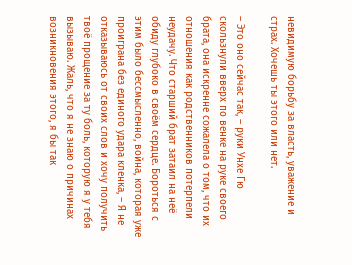невидимую борьбу за власть, уважение и страх. Хочешь ты этого или нет.

– Это оно сейчас так, – руки Унхе Гю скользнули вверх по венке на руке своего брата, она искренне сожалела о том, что их отношения как родственников потерпели неудачу. Что старший брат затаил на неё обиду глубоко в своём сердце. Бороться с этим было бессмысленно, война, которая уже проиграна без единого удара кленка, – Я не отказываюсь от своих слов и хочу получить твоё прощение за ту боль, которую я у тебя вызываю. Жаль, что я не знаю о причинах возникновения этого, я бы так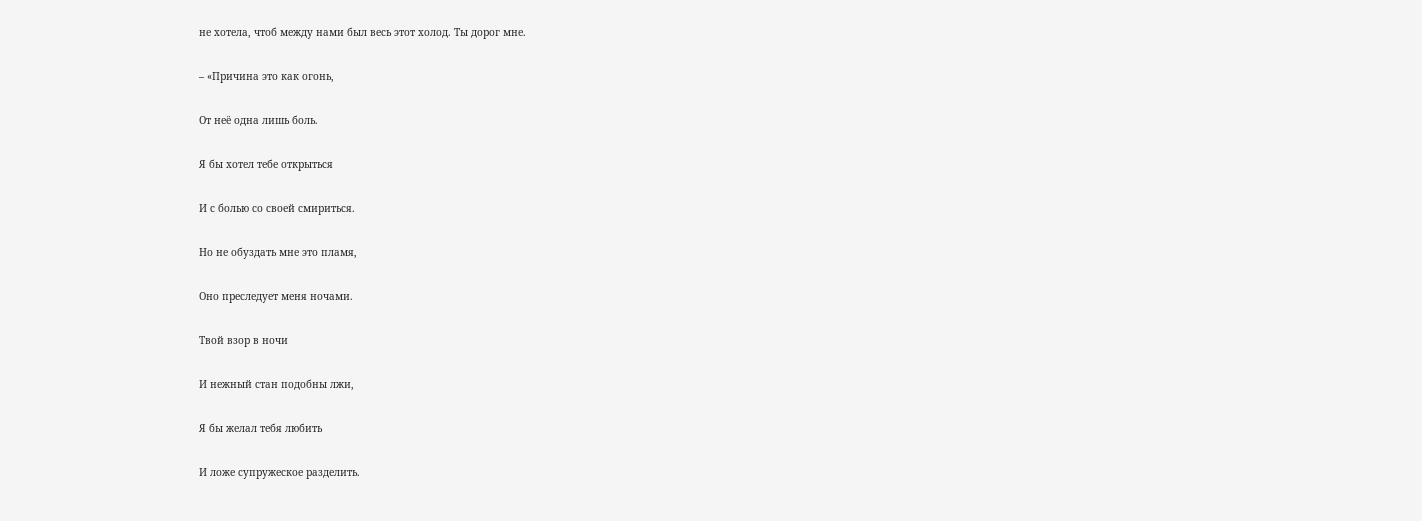не хотела, чтоб между нами был весь этот холод. Ты дорог мне.

– «Причина это как огонь,

От неё одна лишь боль.

Я бы хотел тебе открыться

И с болью со своей смириться.

Но не обуздать мне это пламя,

Оно преследует меня ночами.

Твой взор в ночи

И нежный стан подобны лжи,

Я бы желал тебя любить

И ложе супружеское разделить.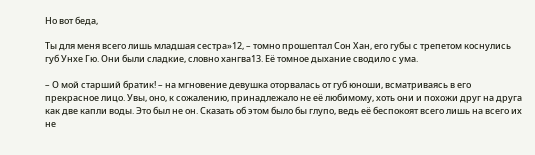Но вот беда,

Ты для меня всего лишь младшая сестра»12, – томно прошептал Сон Хан, его губы с трепетом коснулись губ Унхе Гю. Они были сладкие, словно хангва13. Её томное дыхание сводило с ума.

– О мой старший братик! – на мгновение девушка оторвалась от губ юноши, всматриваясь в его прекрасное лицо. Увы, оно, к сожалению, принадлежало не её любимому, хоть они и похожи друг на друга как две капли воды. Это был не он. Сказать об этом было бы глупо, ведь её беспокоят всего лишь на всего их не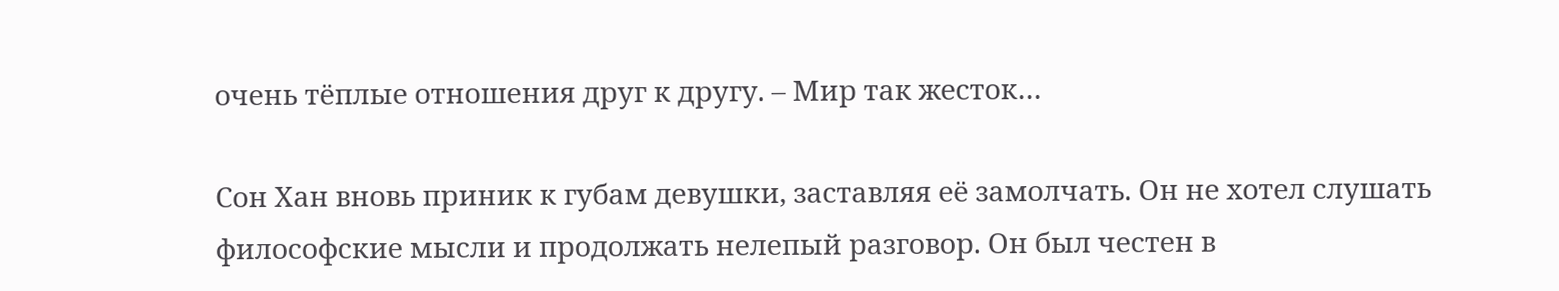очень тёплые отношения друг к другу. – Мир так жесток…

Сон Хан вновь приник к губам девушки, заставляя её замолчать. Он не хотел слушать философские мысли и продолжать нелепый разговор. Он был честен в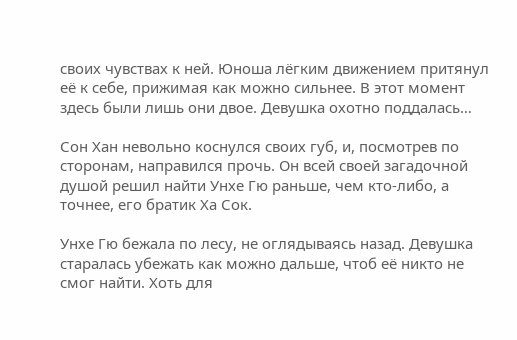своих чувствах к ней. Юноша лёгким движением притянул её к себе, прижимая как можно сильнее. В этот момент здесь были лишь они двое. Девушка охотно поддалась…

Сон Хан невольно коснулся своих губ, и, посмотрев по сторонам, направился прочь. Он всей своей загадочной душой решил найти Унхе Гю раньше, чем кто-либо, а точнее, его братик Ха Сок.

Унхе Гю бежала по лесу, не оглядываясь назад. Девушка старалась убежать как можно дальше, чтоб её никто не смог найти. Хоть для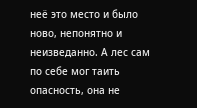неё это место и было ново, непонятно и неизведанно. А лес сам по себе мог таить опасность, она не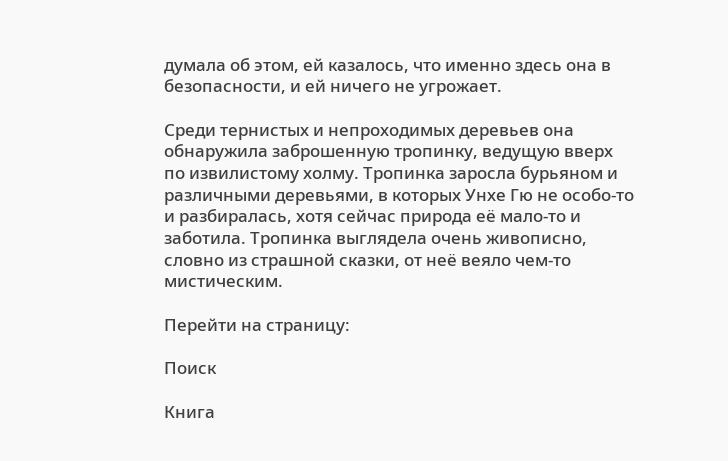думала об этом, ей казалось, что именно здесь она в безопасности, и ей ничего не угрожает.

Среди тернистых и непроходимых деревьев она обнаружила заброшенную тропинку, ведущую вверх по извилистому холму. Тропинка заросла бурьяном и различными деревьями, в которых Унхе Гю не особо-то и разбиралась, хотя сейчас природа её мало-то и заботила. Тропинка выглядела очень живописно, словно из страшной сказки, от неё веяло чем-то мистическим.

Перейти на страницу:

Поиск

Книга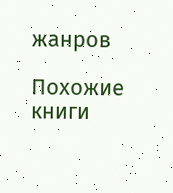жанров

Похожие книги